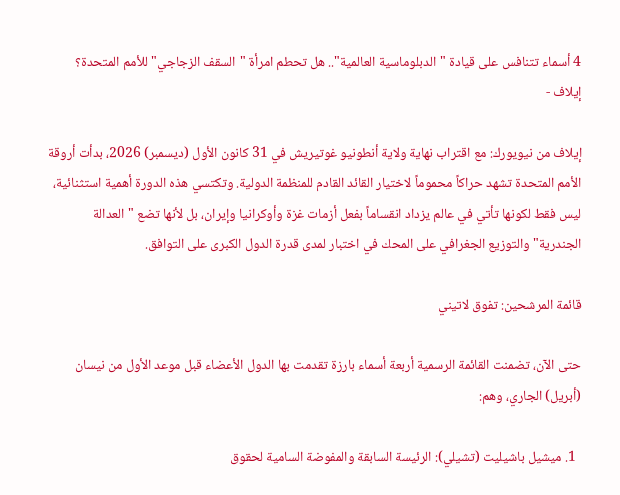4 أسماء تتنافس على قيادة "الدبلوماسية العالمية".. هل تحطم امرأة "السقف الزجاجي" للأمم المتحدة؟
إيلاف -

إيلاف من نيويورك: مع اقتراب نهاية ولاية أنطونيو غوتيريش في 31 كانون الأول (ديسمبر) 2026، بدأت أروقة الأمم المتحدة تشهد حراكاً محموماً لاختيار القائد القادم للمنظمة الدولية. وتكتسي هذه الدورة أهمية استثنائية، ليس فقط لكونها تأتي في عالم يزداد انقساماً بفعل أزمات غزة وأوكرانيا وإيران، بل لأنها تضع "العدالة الجندرية" والتوزيع الجغرافي على المحك في اختبار لمدى قدرة الدول الكبرى على التوافق.

قائمة المرشحين: تفوق لاتيني

حتى الآن، تضمنت القائمة الرسمية أربعة أسماء بارزة تقدمت بها الدول الأعضاء قبل موعد الأول من نيسان (أبريل) الجاري، وهم:

  1. ميشيل باشيليت (تشيلي): الرئيسة السابقة والمفوضة السامية لحقوق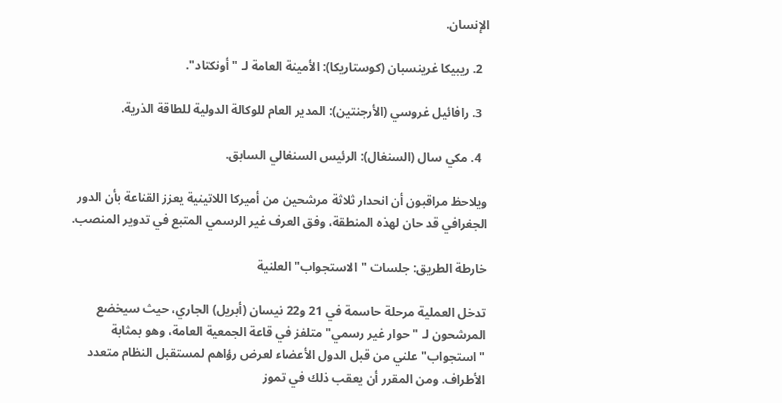الإنسان.

  2. ريبيكا غرينسبان (كوستاريكا): الأمينة العامة لـ "أونكتاد".

  3. رافائيل غروسي (الأرجنتين): المدير العام للوكالة الدولية للطاقة الذرية.

  4. مكي سال (السنغال): الرئيس السنغالي السابق.

ويلاحظ مراقبون أن انحدار ثلاثة مرشحين من أميركا اللاتينية يعزز القناعة بأن الدور الجغرافي قد حان لهذه المنطقة، وفق العرف غير الرسمي المتبع في تدوير المنصب.

خارطة الطريق: جلسات "الاستجواب" العلنية

تدخل العملية مرحلة حاسمة في 21 و22 نيسان (أبريل) الجاري، حيث سيخضع المرشحون لـ "حوار غير رسمي" متلفز في قاعة الجمعية العامة، وهو بمثابة "استجواب" علني من قبل الدول الأعضاء لعرض رؤاهم لمستقبل النظام متعدد الأطراف. ومن المقرر أن يعقب ذلك في تموز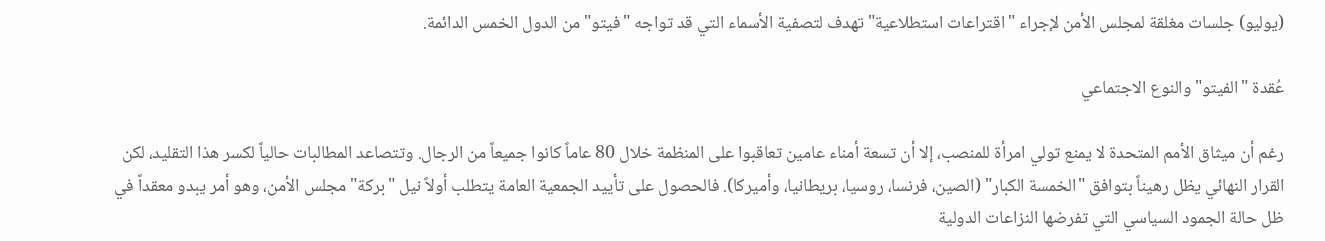(يوليو) جلسات مغلقة لمجلس الأمن لإجراء "اقتراعات استطلاعية" تهدف لتصفية الأسماء التي قد تواجه "فيتو" من الدول الخمس الدائمة.

عُقدة "الفيتو" والنوع الاجتماعي

رغم أن ميثاق الأمم المتحدة لا يمنع تولي امرأة للمنصب، إلا أن تسعة أمناء عامين تعاقبوا على المنظمة خلال 80 عاماً كانوا جميعاً من الرجال. وتتصاعد المطالبات حالياً لكسر هذا التقليد، لكن القرار النهائي يظل رهيناً بتوافق "الخمسة الكبار" (الصين، فرنسا، روسيا، بريطانيا، وأميركا). فالحصول على تأييد الجمعية العامة يتطلب أولاً نيل "بركة" مجلس الأمن، وهو أمر يبدو معقداً في ظل حالة الجمود السياسي التي تفرضها النزاعات الدولية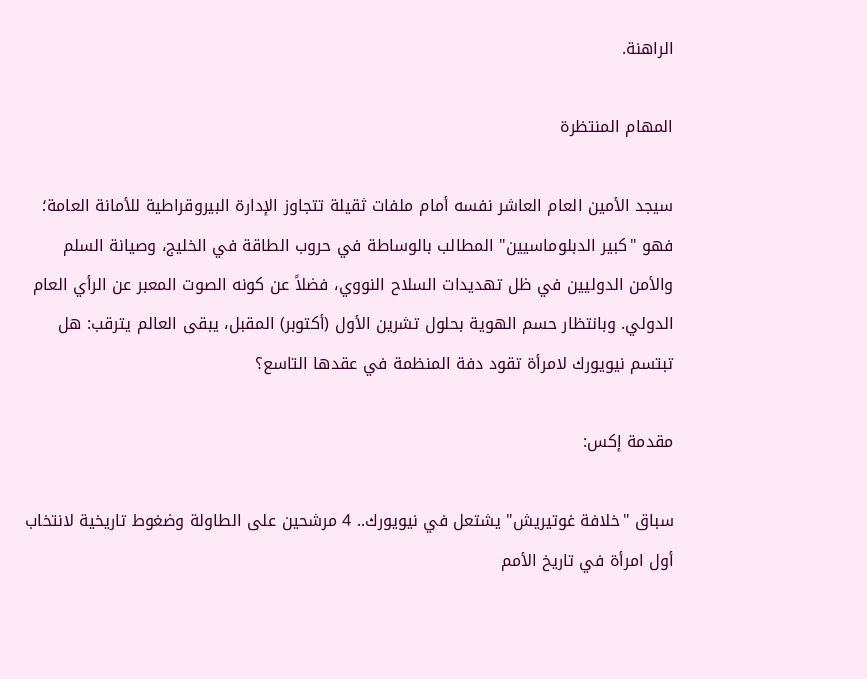الراهنة.

المهام المنتظرة

سيجد الأمين العام العاشر نفسه أمام ملفات ثقيلة تتجاوز الإدارة البيروقراطية للأمانة العامة؛ فهو "كبير الدبلوماسيين" المطالب بالوساطة في حروب الطاقة في الخليج، وصيانة السلم والأمن الدوليين في ظل تهديدات السلاح النووي، فضلاً عن كونه الصوت المعبر عن الرأي العام الدولي. وبانتظار حسم الهوية بحلول تشرين الأول (أكتوبر) المقبل، يبقى العالم يترقب: هل تبتسم نيويورك لامرأة تقود دفة المنظمة في عقدها التاسع؟

مقدمة إكس:

سباق "خلافة غوتيريش" يشتعل في نيويورك.. 4 مرشحين على الطاولة وضغوط تاريخية لانتخاب أول امرأة في تاريخ الأمم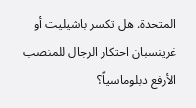المتحدة. هل تكسر باشيليت أو غرينسبان احتكار الرجال للمنصب الأرفع دبلوماسياً؟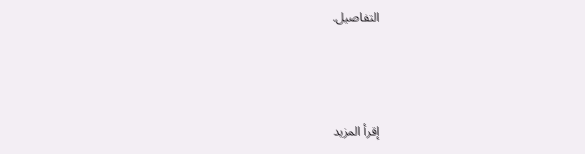التفاصيل.



إقرأ المزيد